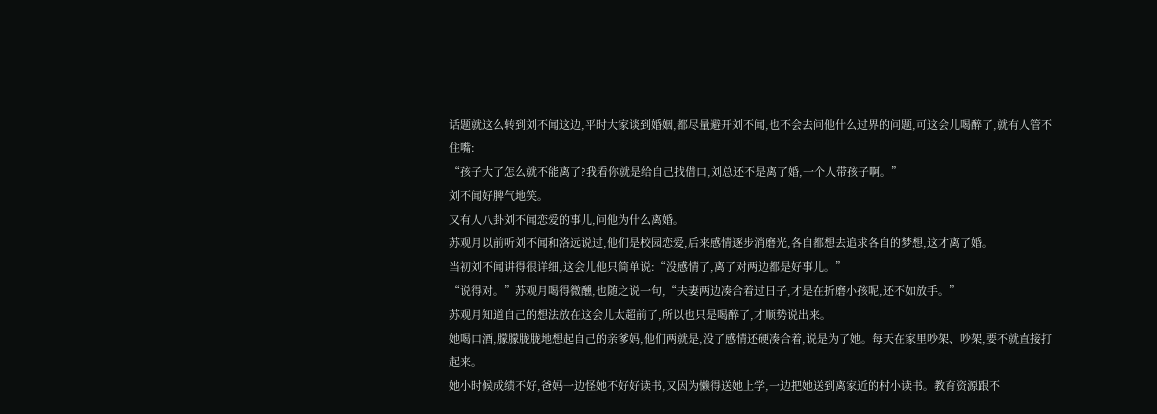话题就这么转到刘不闻这边,平时大家谈到婚姻,都尽量避开刘不闻,也不会去问他什么过界的问题,可这会儿喝醉了,就有人管不住嘴:
“孩子大了怎么就不能离了?我看你就是给自己找借口,刘总还不是离了婚,一个人带孩子啊。”
刘不闻好脾气地笑。
又有人八卦刘不闻恋爱的事儿,问他为什么离婚。
苏观月以前听刘不闻和洛远说过,他们是校园恋爱,后来感情逐步消磨光,各自都想去追求各自的梦想,这才离了婚。
当初刘不闻讲得很详细,这会儿他只简单说:“没感情了,离了对两边都是好事儿。”
“说得对。”苏观月喝得微醺,也随之说一句,“夫妻两边凑合着过日子,才是在折磨小孩呢,还不如放手。”
苏观月知道自己的想法放在这会儿太超前了,所以也只是喝醉了,才顺势说出来。
她喝口酒,朦朦胧胧地想起自己的亲爹妈,他们两就是,没了感情还硬凑合着,说是为了她。每天在家里吵架、吵架,要不就直接打起来。
她小时候成绩不好,爸妈一边怪她不好好读书,又因为懒得送她上学,一边把她送到离家近的村小读书。教育资源跟不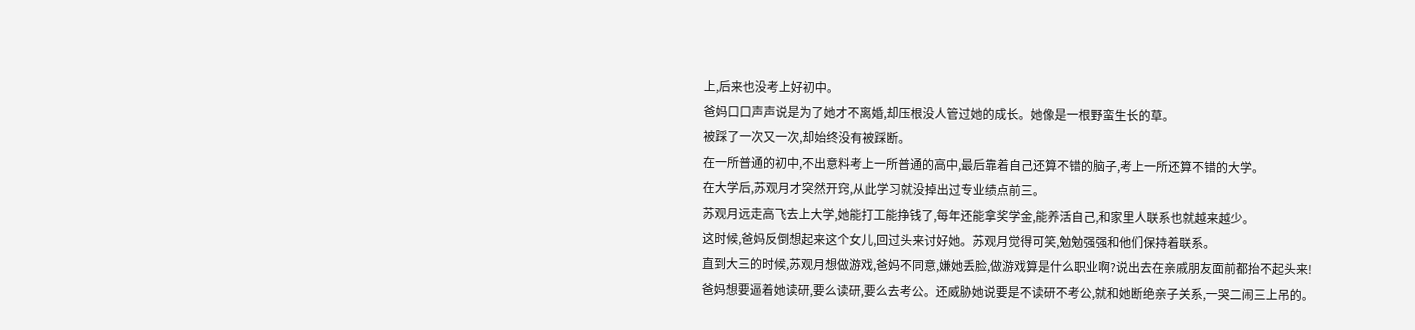上,后来也没考上好初中。
爸妈口口声声说是为了她才不离婚,却压根没人管过她的成长。她像是一根野蛮生长的草。
被踩了一次又一次,却始终没有被踩断。
在一所普通的初中,不出意料考上一所普通的高中,最后靠着自己还算不错的脑子,考上一所还算不错的大学。
在大学后,苏观月才突然开窍,从此学习就没掉出过专业绩点前三。
苏观月远走高飞去上大学,她能打工能挣钱了,每年还能拿奖学金,能养活自己,和家里人联系也就越来越少。
这时候,爸妈反倒想起来这个女儿,回过头来讨好她。苏观月觉得可笑,勉勉强强和他们保持着联系。
直到大三的时候,苏观月想做游戏,爸妈不同意,嫌她丢脸,做游戏算是什么职业啊?说出去在亲戚朋友面前都抬不起头来!
爸妈想要逼着她读研,要么读研,要么去考公。还威胁她说要是不读研不考公,就和她断绝亲子关系,一哭二闹三上吊的。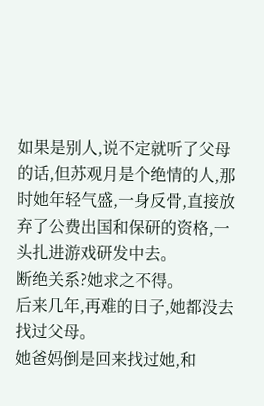如果是别人,说不定就听了父母的话,但苏观月是个绝情的人,那时她年轻气盛,一身反骨,直接放弃了公费出国和保研的资格,一头扎进游戏研发中去。
断绝关系?她求之不得。
后来几年,再难的日子,她都没去找过父母。
她爸妈倒是回来找过她,和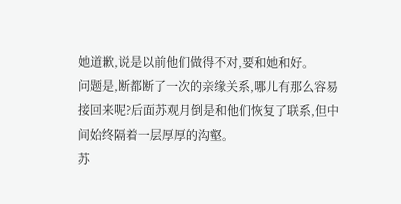她道歉,说是以前他们做得不对,要和她和好。
问题是,断都断了一次的亲缘关系,哪儿有那么容易接回来呢?后面苏观月倒是和他们恢复了联系,但中间始终隔着一层厚厚的沟壑。
苏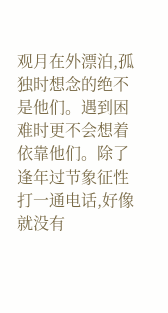观月在外漂泊,孤独时想念的绝不是他们。遇到困难时更不会想着依靠他们。除了逢年过节象征性打一通电话,好像就没有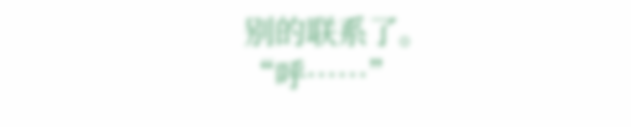别的联系了。
“呼……”